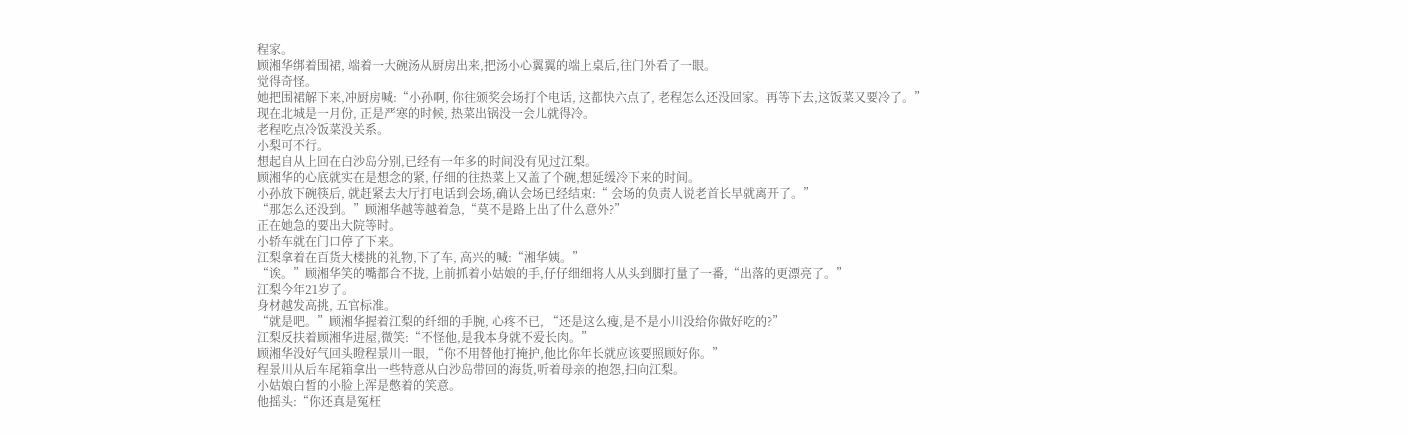程家。
顾湘华绑着围裙, 端着一大碗汤从厨房出来,把汤小心翼翼的端上桌后,往门外看了一眼。
觉得奇怪。
她把围裙解下来,冲厨房喊:“小孙啊, 你往颁奖会场打个电话, 这都快六点了, 老程怎么还没回家。再等下去,这饭菜又要冷了。”
现在北城是一月份, 正是严寒的时候, 热菜出锅没一会儿就得冷。
老程吃点冷饭菜没关系。
小梨可不行。
想起自从上回在白沙岛分别,已经有一年多的时间没有见过江梨。
顾湘华的心底就实在是想念的紧, 仔细的往热菜上又盖了个碗,想延缓冷下来的时间。
小孙放下碗筷后, 就赶紧去大厅打电话到会场,确认会场已经结束:“ 会场的负责人说老首长早就离开了。”
“那怎么还没到。”顾湘华越等越着急,“莫不是路上出了什么意外?”
正在她急的要出大院等时。
小轿车就在门口停了下来。
江梨拿着在百货大楼挑的礼物,下了车, 高兴的喊:“湘华姨。”
“诶。”顾湘华笑的嘴都合不拢, 上前抓着小姑娘的手,仔仔细细将人从头到脚打量了一番,“出落的更漂亮了。”
江梨今年21岁了。
身材越发高挑, 五官标准。
“就是吧。”顾湘华握着江梨的纤细的手腕, 心疼不已, “还是这么瘦,是不是小川没给你做好吃的?”
江梨反扶着顾湘华进屋,微笑:“不怪他,是我本身就不爱长肉。”
顾湘华没好气回头瞪程景川一眼, “你不用替他打掩护,他比你年长就应该要照顾好你。”
程景川从后车尾箱拿出一些特意从白沙岛带回的海货,听着母亲的抱怨,扫向江梨。
小姑娘白皙的小脸上浑是憋着的笑意。
他摇头:“你还真是冤枉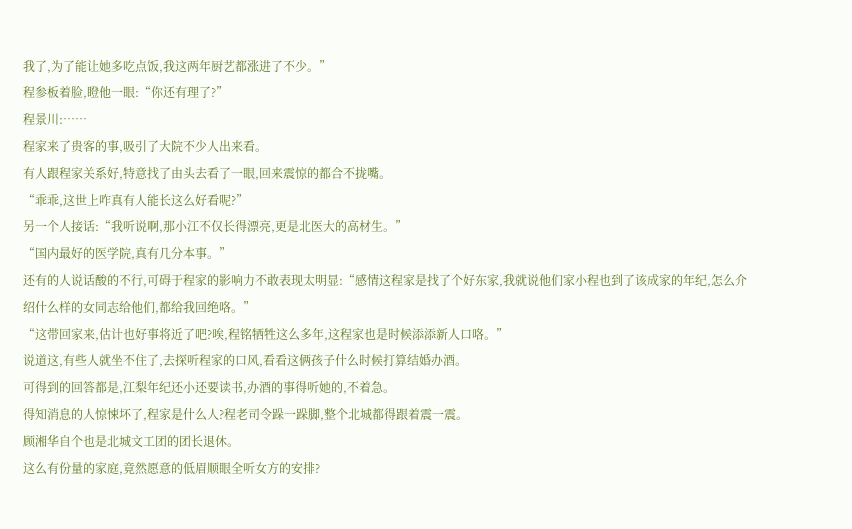我了,为了能让她多吃点饭,我这两年厨艺都涨进了不少。”
程参板着脸,瞪他一眼:“你还有理了?”
程景川:……
程家来了贵客的事,吸引了大院不少人出来看。
有人跟程家关系好,特意找了由头去看了一眼,回来震惊的都合不拢嘴。
“乖乖,这世上咋真有人能长这么好看呢?”
另一个人接话:“我听说啊,那小江不仅长得漂亮,更是北医大的高材生。”
“国内最好的医学院,真有几分本事。”
还有的人说话酸的不行,可碍于程家的影响力不敢表现太明显:“感情这程家是找了个好东家,我就说他们家小程也到了该成家的年纪,怎么介绍什么样的女同志给他们,都给我回绝咯。”
“这带回家来,估计也好事将近了吧?唉,程铭牺牲这么多年,这程家也是时候添添新人口咯。”
说道这,有些人就坐不住了,去探听程家的口风,看看这俩孩子什么时候打算结婚办酒。
可得到的回答都是,江梨年纪还小还要读书,办酒的事得听她的,不着急。
得知消息的人惊悚坏了,程家是什么人?程老司令跺一跺脚,整个北城都得跟着震一震。
顾湘华自个也是北城文工团的团长退休。
这么有份量的家庭,竟然愿意的低眉顺眼全听女方的安排?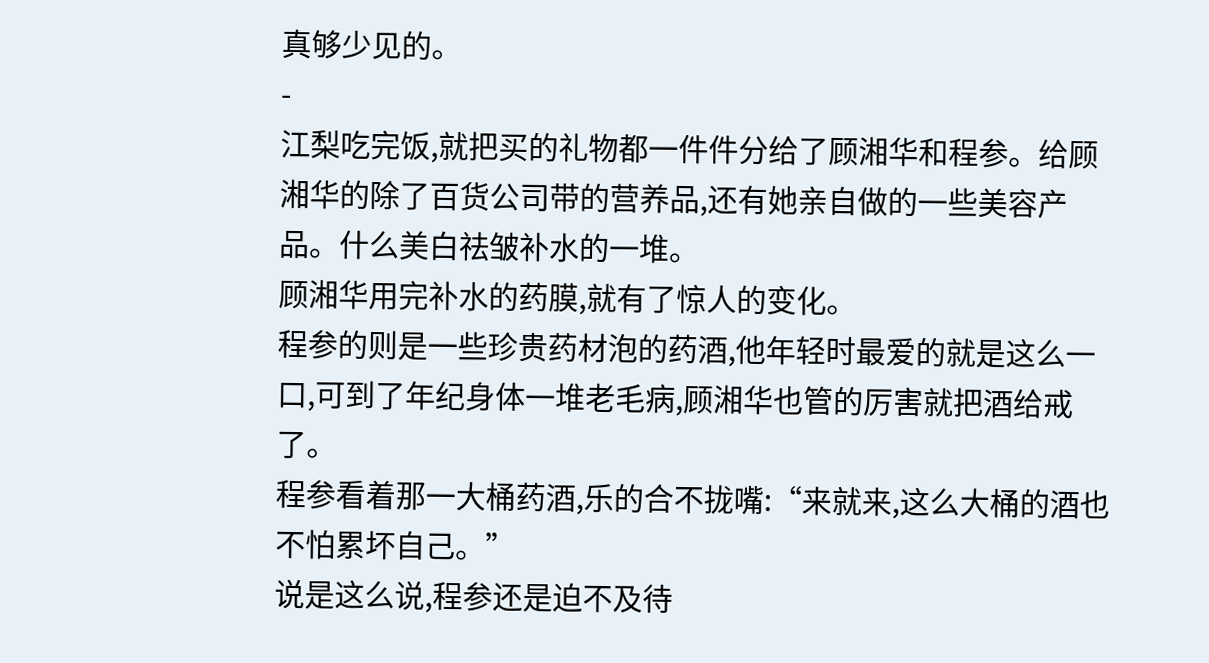真够少见的。
-
江梨吃完饭,就把买的礼物都一件件分给了顾湘华和程参。给顾湘华的除了百货公司带的营养品,还有她亲自做的一些美容产品。什么美白祛皱补水的一堆。
顾湘华用完补水的药膜,就有了惊人的变化。
程参的则是一些珍贵药材泡的药酒,他年轻时最爱的就是这么一口,可到了年纪身体一堆老毛病,顾湘华也管的厉害就把酒给戒了。
程参看着那一大桶药酒,乐的合不拢嘴:“来就来,这么大桶的酒也不怕累坏自己。”
说是这么说,程参还是迫不及待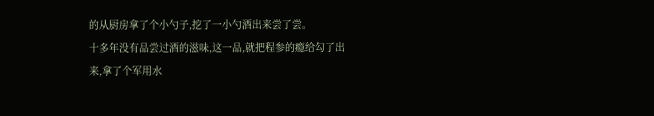的从厨房拿了个小勺子,挖了一小勺酒出来尝了尝。
十多年没有品尝过酒的滋味,这一品,就把程参的瘾给勾了出来,拿了个军用水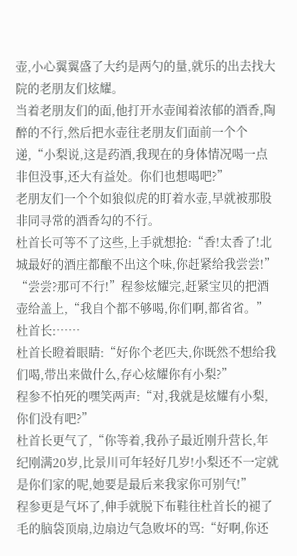壶,小心翼翼盛了大约是两勺的量,就乐的出去找大院的老朋友们炫耀。
当着老朋友们的面,他打开水壶闻着浓郁的酒香,陶醉的不行,然后把水壶往老朋友们面前一个个递,“小梨说,这是药酒,我现在的身体情况喝一点非但没事,还大有益处。你们也想喝吧?”
老朋友们一个个如狼似虎的盯着水壶,早就被那股非同寻常的酒香勾的不行。
杜首长可等不了这些,上手就想抢:“香!太香了!北城最好的酒庄都酿不出这个味,你赶紧给我尝尝!”
“尝尝?那可不行!”程参炫耀完,赶紧宝贝的把酒壶给盖上,“我自个都不够喝,你们啊,都省省。”
杜首长:……
杜首长瞪着眼睛:“好你个老匹夫,你既然不想给我们喝,带出来做什么,存心炫耀你有小梨?”
程参不怕死的嘿笑两声:“对,我就是炫耀有小梨,你们没有吧?”
杜首长更气了,“你等着,我孙子最近刚升营长,年纪刚满20岁,比景川可年轻好几岁!小梨还不一定就是你们家的呢,她要是最后来我家你可别气!”
程参更是气坏了,伸手就脱下布鞋往杜首长的褪了毛的脑袋顶扇,边扇边气急败坏的骂:“好啊,你还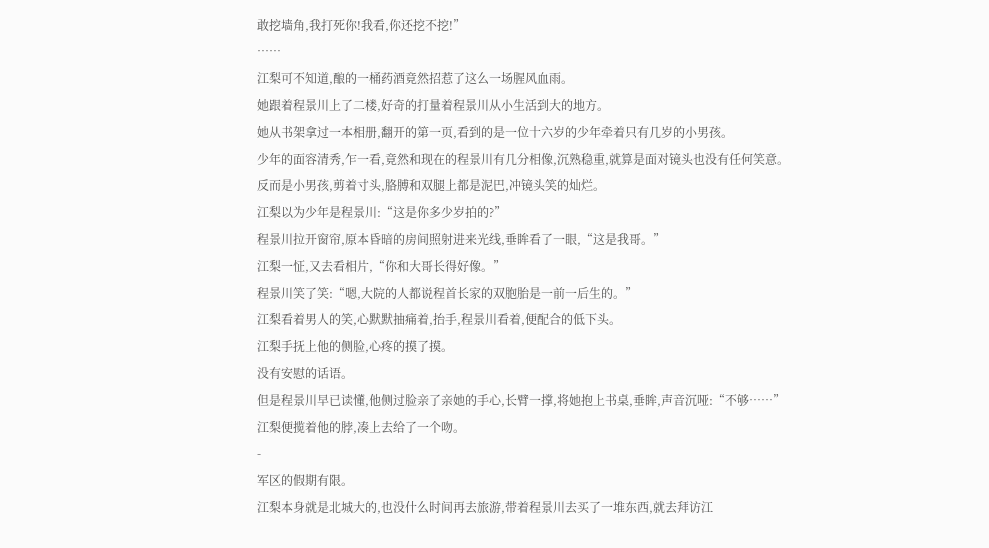敢挖墙角,我打死你!我看,你还挖不挖!”
……
江梨可不知道,酿的一桶药酒竟然招惹了这么一场腥风血雨。
她跟着程景川上了二楼,好奇的打量着程景川从小生活到大的地方。
她从书架拿过一本相册,翻开的第一页,看到的是一位十六岁的少年牵着只有几岁的小男孩。
少年的面容清秀,乍一看,竟然和现在的程景川有几分相像,沉熟稳重,就算是面对镜头也没有任何笑意。
反而是小男孩,剪着寸头,胳膊和双腿上都是泥巴,冲镜头笑的灿烂。
江梨以为少年是程景川:“这是你多少岁拍的?”
程景川拉开窗帘,原本昏暗的房间照射进来光线,垂眸看了一眼,“这是我哥。”
江梨一怔,又去看相片,“你和大哥长得好像。”
程景川笑了笑:“嗯,大院的人都说程首长家的双胞胎是一前一后生的。”
江梨看着男人的笑,心默默抽痛着,抬手,程景川看着,便配合的低下头。
江梨手抚上他的侧脸,心疼的摸了摸。
没有安慰的话语。
但是程景川早已读懂,他侧过脸亲了亲她的手心,长臂一撑,将她抱上书桌,垂眸,声音沉哑:“不够……”
江梨便揽着他的脖,凑上去给了一个吻。
-
军区的假期有限。
江梨本身就是北城大的,也没什么时间再去旅游,带着程景川去买了一堆东西,就去拜访江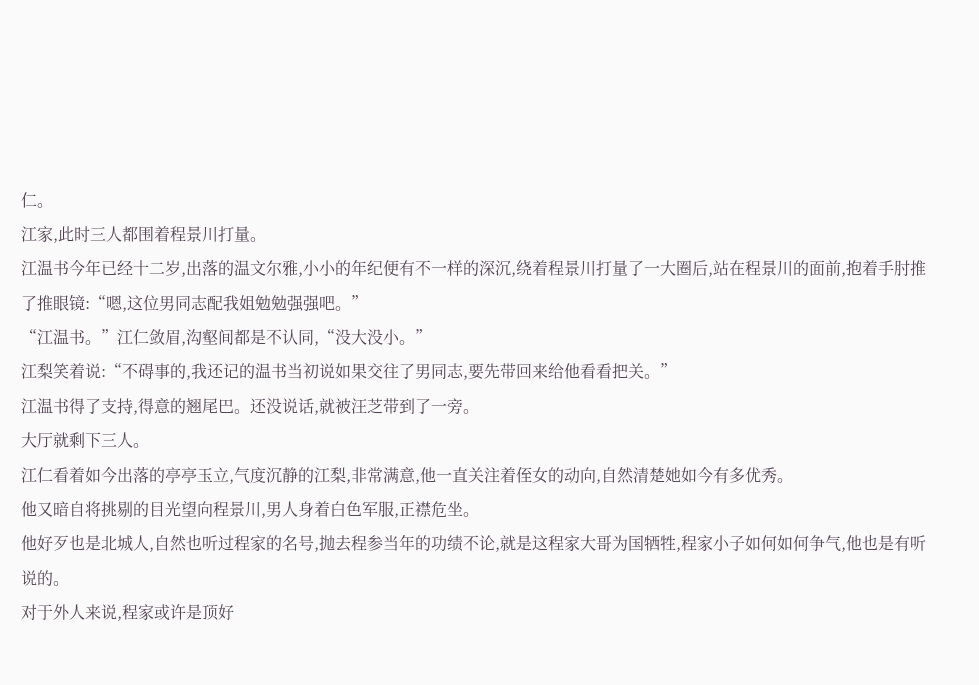仁。
江家,此时三人都围着程景川打量。
江温书今年已经十二岁,出落的温文尔雅,小小的年纪便有不一样的深沉,绕着程景川打量了一大圈后,站在程景川的面前,抱着手肘推了推眼镜:“嗯,这位男同志配我姐勉勉强强吧。”
“江温书。”江仁敛眉,沟壑间都是不认同,“没大没小。”
江梨笑着说:“不碍事的,我还记的温书当初说如果交往了男同志,要先带回来给他看看把关。”
江温书得了支持,得意的翘尾巴。还没说话,就被汪芝带到了一旁。
大厅就剩下三人。
江仁看着如今出落的亭亭玉立,气度沉静的江梨,非常满意,他一直关注着侄女的动向,自然清楚她如今有多优秀。
他又暗自将挑剔的目光望向程景川,男人身着白色军服,正襟危坐。
他好歹也是北城人,自然也听过程家的名号,抛去程参当年的功绩不论,就是这程家大哥为国牺牲,程家小子如何如何争气,他也是有听说的。
对于外人来说,程家或许是顶好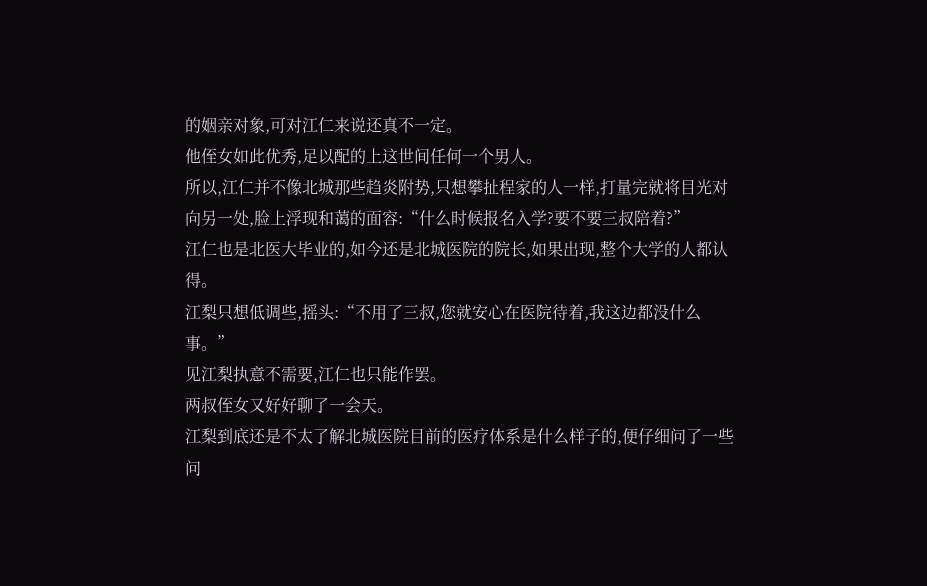的姻亲对象,可对江仁来说还真不一定。
他侄女如此优秀,足以配的上这世间任何一个男人。
所以,江仁并不像北城那些趋炎附势,只想攀扯程家的人一样,打量完就将目光对向另一处,脸上浮现和蔼的面容:“什么时候报名入学?要不要三叔陪着?”
江仁也是北医大毕业的,如今还是北城医院的院长,如果出现,整个大学的人都认得。
江梨只想低调些,摇头:“不用了三叔,您就安心在医院待着,我这边都没什么事。”
见江梨执意不需要,江仁也只能作罢。
两叔侄女又好好聊了一会天。
江梨到底还是不太了解北城医院目前的医疗体系是什么样子的,便仔细问了一些问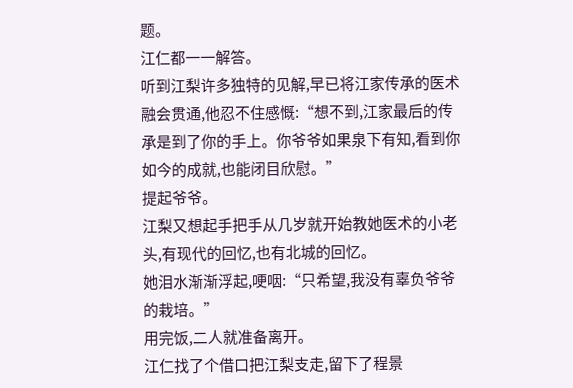题。
江仁都一一解答。
听到江梨许多独特的见解,早已将江家传承的医术融会贯通,他忍不住感慨:“想不到,江家最后的传承是到了你的手上。你爷爷如果泉下有知,看到你如今的成就,也能闭目欣慰。”
提起爷爷。
江梨又想起手把手从几岁就开始教她医术的小老头,有现代的回忆,也有北城的回忆。
她泪水渐渐浮起,哽咽:“只希望,我没有辜负爷爷的栽培。”
用完饭,二人就准备离开。
江仁找了个借口把江梨支走,留下了程景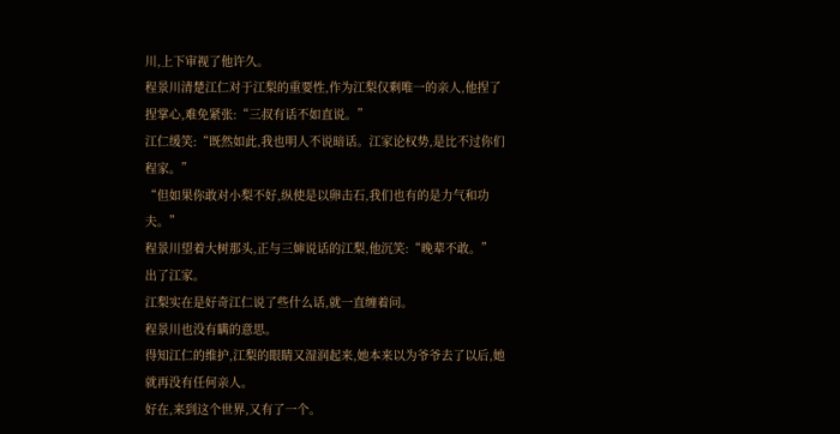川,上下审视了他许久。
程景川清楚江仁对于江梨的重要性,作为江梨仅剩唯一的亲人,他捏了捏掌心,难免紧张:“三叔有话不如直说。”
江仁缓笑:“既然如此,我也明人不说暗话。江家论权势,是比不过你们程家。”
“但如果你敢对小梨不好,纵使是以卵击石,我们也有的是力气和功夫。”
程景川望着大树那头,正与三婶说话的江梨,他沉笑:“晚辈不敢。”
出了江家。
江梨实在是好奇江仁说了些什么话,就一直缠着问。
程景川也没有瞒的意思。
得知江仁的维护,江梨的眼睛又湿润起来,她本来以为爷爷去了以后,她就再没有任何亲人。
好在,来到这个世界,又有了一个。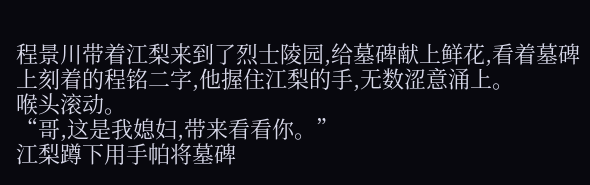程景川带着江梨来到了烈士陵园,给墓碑献上鲜花,看着墓碑上刻着的程铭二字,他握住江梨的手,无数涩意涌上。
喉头滚动。
“哥,这是我媳妇,带来看看你。”
江梨蹲下用手帕将墓碑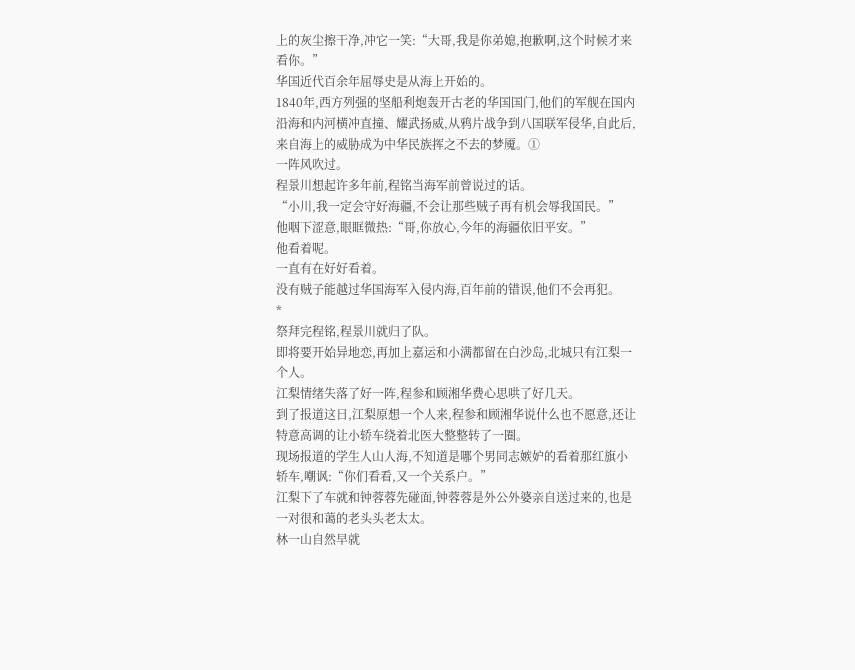上的灰尘擦干净,冲它一笑:“大哥,我是你弟媳,抱歉啊,这个时候才来看你。”
华国近代百余年屈辱史是从海上开始的。
1840年,西方列强的坚船利炮轰开古老的华国国门,他们的军舰在国内沿海和内河横冲直撞、耀武扬威,从鸦片战争到八国联军侵华,自此后,来自海上的威胁成为中华民族挥之不去的梦魇。①
一阵风吹过。
程景川想起许多年前,程铭当海军前曾说过的话。
“小川,我一定会守好海疆,不会让那些贼子再有机会辱我国民。”
他咽下涩意,眼眶微热:“哥,你放心,今年的海疆依旧平安。”
他看着呢。
一直有在好好看着。
没有贼子能越过华国海军入侵内海,百年前的错误,他们不会再犯。
*
祭拜完程铭,程景川就归了队。
即将要开始异地恋,再加上嘉运和小满都留在白沙岛,北城只有江梨一个人。
江梨情绪失落了好一阵,程参和顾湘华费心思哄了好几天。
到了报道这日,江梨原想一个人来,程参和顾湘华说什么也不愿意,还让特意高调的让小轿车绕着北医大整整转了一圈。
现场报道的学生人山人海,不知道是哪个男同志嫉妒的看着那红旗小轿车,嘲讽:“你们看看,又一个关系户。”
江梨下了车就和钟蓉蓉先碰面,钟蓉蓉是外公外婆亲自送过来的,也是一对很和蔼的老头头老太太。
林一山自然早就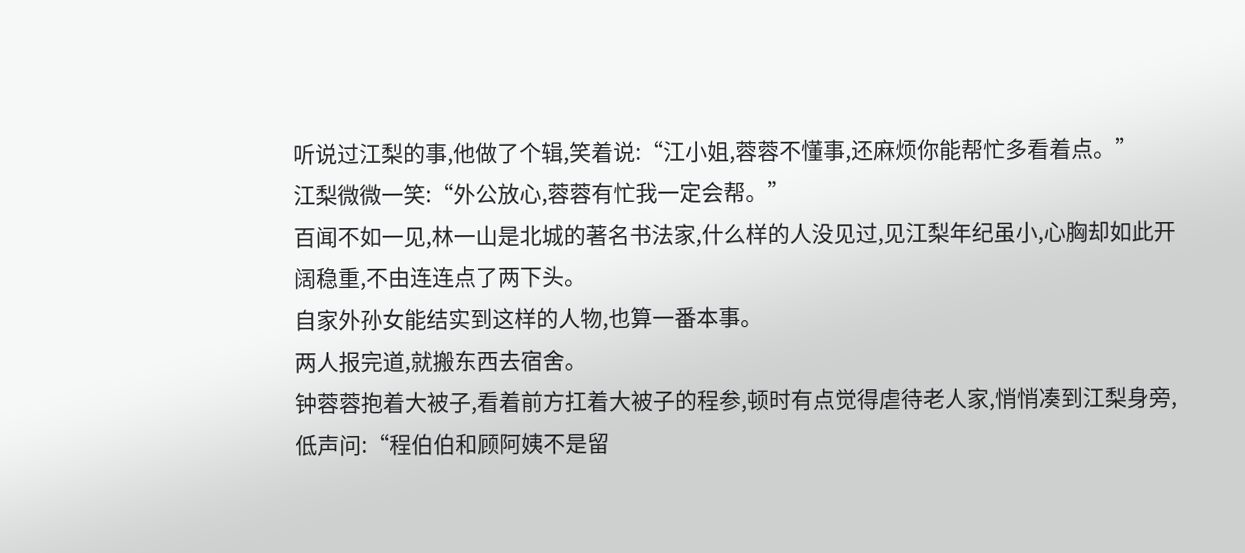听说过江梨的事,他做了个辑,笑着说:“江小姐,蓉蓉不懂事,还麻烦你能帮忙多看着点。”
江梨微微一笑:“外公放心,蓉蓉有忙我一定会帮。”
百闻不如一见,林一山是北城的著名书法家,什么样的人没见过,见江梨年纪虽小,心胸却如此开阔稳重,不由连连点了两下头。
自家外孙女能结实到这样的人物,也算一番本事。
两人报完道,就搬东西去宿舍。
钟蓉蓉抱着大被子,看着前方扛着大被子的程参,顿时有点觉得虐待老人家,悄悄凑到江梨身旁,低声问:“程伯伯和顾阿姨不是留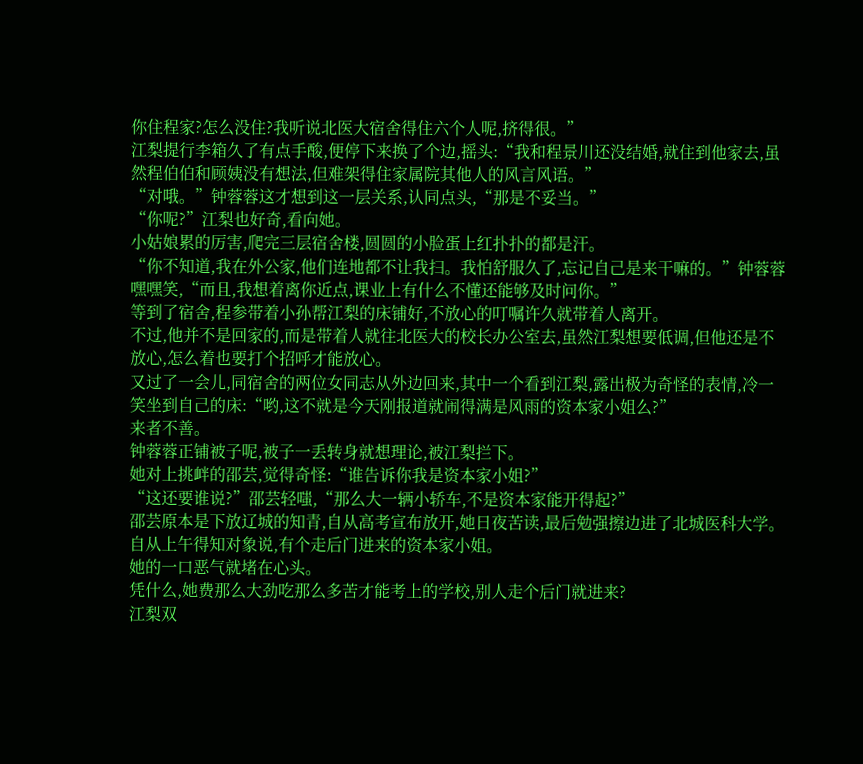你住程家?怎么没住?我听说北医大宿舍得住六个人呢,挤得很。”
江梨提行李箱久了有点手酸,便停下来换了个边,摇头:“我和程景川还没结婚,就住到他家去,虽然程伯伯和顾姨没有想法,但难架得住家属院其他人的风言风语。”
“对哦。”钟蓉蓉这才想到这一层关系,认同点头,“那是不妥当。”
“你呢?”江梨也好奇,看向她。
小姑娘累的厉害,爬完三层宿舍楼,圆圆的小脸蛋上红扑扑的都是汗。
“你不知道,我在外公家,他们连地都不让我扫。我怕舒服久了,忘记自己是来干嘛的。”钟蓉蓉嘿嘿笑,“而且,我想着离你近点,课业上有什么不懂还能够及时问你。”
等到了宿舍,程参带着小孙帮江梨的床铺好,不放心的叮嘱许久就带着人离开。
不过,他并不是回家的,而是带着人就往北医大的校长办公室去,虽然江梨想要低调,但他还是不放心,怎么着也要打个招呼才能放心。
又过了一会儿,同宿舍的两位女同志从外边回来,其中一个看到江梨,露出极为奇怪的表情,冷一笑坐到自己的床:“哟,这不就是今天刚报道就闹得满是风雨的资本家小姐么?”
来者不善。
钟蓉蓉正铺被子呢,被子一丢转身就想理论,被江梨拦下。
她对上挑衅的邵芸,觉得奇怪:“谁告诉你我是资本家小姐?”
“这还要谁说?”邵芸轻嗤,“那么大一辆小轿车,不是资本家能开得起?”
邵芸原本是下放辽城的知青,自从高考宣布放开,她日夜苦读,最后勉强擦边进了北城医科大学。
自从上午得知对象说,有个走后门进来的资本家小姐。
她的一口恶气就堵在心头。
凭什么,她费那么大劲吃那么多苦才能考上的学校,别人走个后门就进来?
江梨双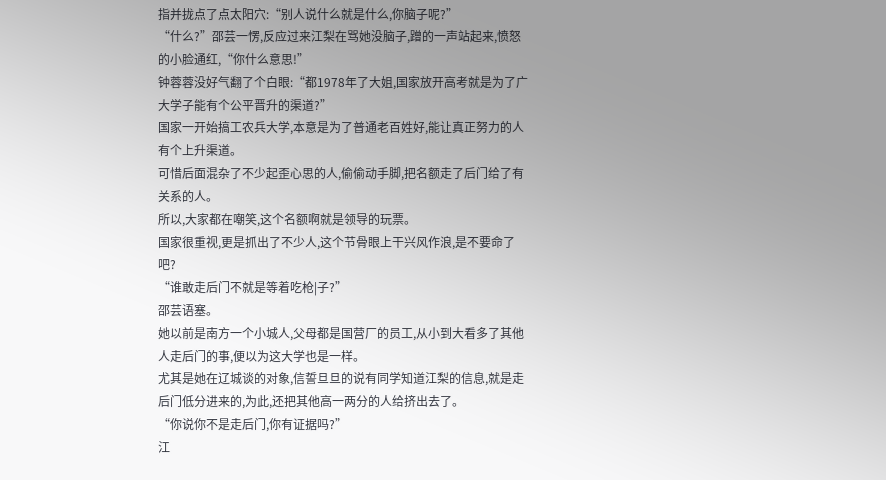指并拢点了点太阳穴:“别人说什么就是什么,你脑子呢?”
“什么?”邵芸一愣,反应过来江梨在骂她没脑子,蹭的一声站起来,愤怒的小脸通红,“你什么意思!”
钟蓉蓉没好气翻了个白眼:“都1978年了大姐,国家放开高考就是为了广大学子能有个公平晋升的渠道?”
国家一开始搞工农兵大学,本意是为了普通老百姓好,能让真正努力的人有个上升渠道。
可惜后面混杂了不少起歪心思的人,偷偷动手脚,把名额走了后门给了有关系的人。
所以,大家都在嘲笑,这个名额啊就是领导的玩票。
国家很重视,更是抓出了不少人,这个节骨眼上干兴风作浪,是不要命了吧?
“谁敢走后门不就是等着吃枪|子?”
邵芸语塞。
她以前是南方一个小城人,父母都是国营厂的员工,从小到大看多了其他人走后门的事,便以为这大学也是一样。
尤其是她在辽城谈的对象,信誓旦旦的说有同学知道江梨的信息,就是走后门低分进来的,为此,还把其他高一两分的人给挤出去了。
“你说你不是走后门,你有证据吗?”
江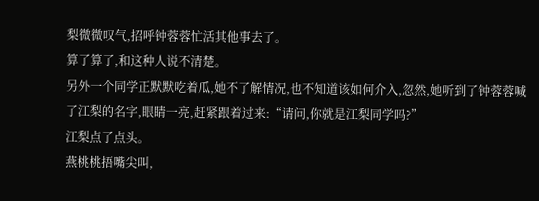梨微微叹气,招呼钟蓉蓉忙活其他事去了。
算了算了,和这种人说不清楚。
另外一个同学正默默吃着瓜,她不了解情况,也不知道该如何介入,忽然,她听到了钟蓉蓉喊了江梨的名字,眼睛一亮,赶紧跟着过来:“请问,你就是江梨同学吗?”
江梨点了点头。
燕桃桃捂嘴尖叫,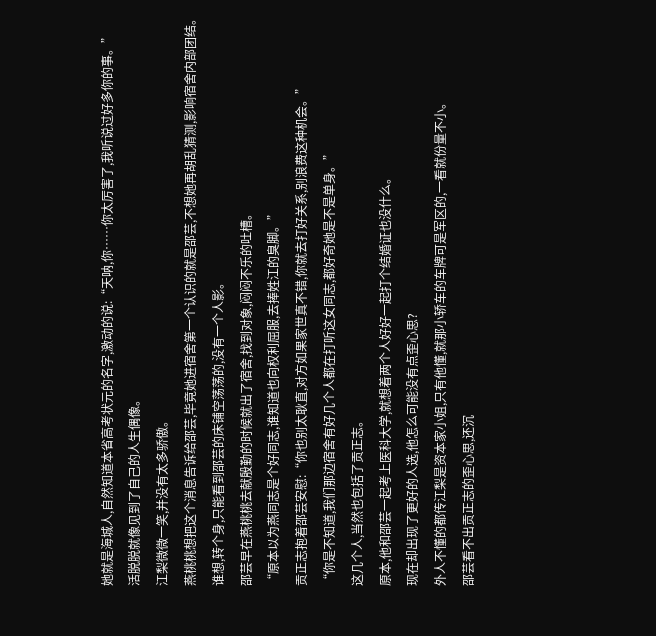她就是海城人,自然知道本省高考状元的名字,激动的说:“天呐,你……你太厉害了,我听说过好多你的事。”
活脱脱就像见到了自己的人生偶像。
江梨微微一笑,并没有太多骄傲。
燕桃桃想把这个消息告诉给邵芸,毕竟她进宿舍第一个认识的就是邵芸,不想她再胡乱猜测,影响宿舍内部团结。
谁想,转个身,只能看到邵芸的床铺空荡荡的,没有一个人影。
邵芸早在燕桃桃去献殷勤的时候就出了宿舍,找到对象,闷闷不乐的吐槽。
“原本以为燕同志是个好同志,谁知道也向权利屈服,去捧姓江的臭脚。”
贡正志抱着邵芸安慰:“你也别太耿直,对方如果家世真不错,你就去打好关系,别浪费这种机会。”
“你是不知道,我们那边宿舍有好几个人都在打听这女同志,都好奇她是不是单身。”
这几个人,当然也包括了贡正志。
原本,他和邵芸一起考上医科大学,就想着两个人好好一起打个结婚证也没什么。
现在却出现了更好的人选,他怎么可能没有点歪心思?
外人不懂的都传江梨是资本家小姐,只有他懂,就那小轿车的车牌可是军区的,一看就份量不小。
邵芸看不出贡正志的歪心思,还沉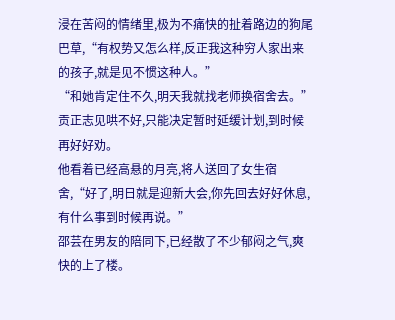浸在苦闷的情绪里,极为不痛快的扯着路边的狗尾巴草,“有权势又怎么样,反正我这种穷人家出来的孩子,就是见不惯这种人。”
“和她肯定住不久,明天我就找老师换宿舍去。”
贡正志见哄不好,只能决定暂时延缓计划,到时候再好好劝。
他看着已经高悬的月亮,将人送回了女生宿舍,“好了,明日就是迎新大会,你先回去好好休息,有什么事到时候再说。”
邵芸在男友的陪同下,已经散了不少郁闷之气,爽快的上了楼。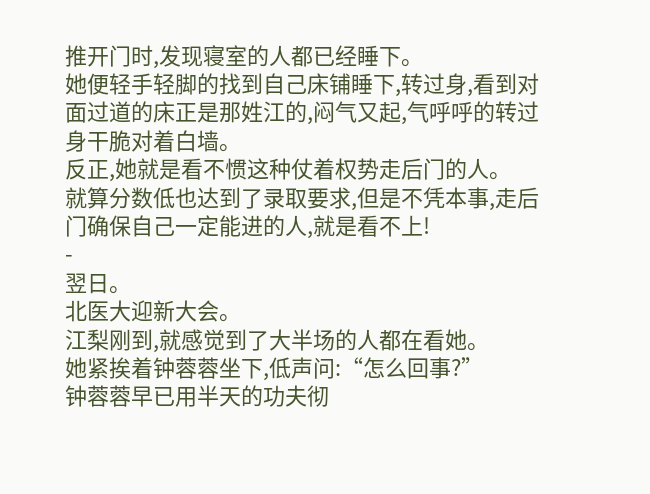推开门时,发现寝室的人都已经睡下。
她便轻手轻脚的找到自己床铺睡下,转过身,看到对面过道的床正是那姓江的,闷气又起,气呼呼的转过身干脆对着白墙。
反正,她就是看不惯这种仗着权势走后门的人。
就算分数低也达到了录取要求,但是不凭本事,走后门确保自己一定能进的人,就是看不上!
-
翌日。
北医大迎新大会。
江梨刚到,就感觉到了大半场的人都在看她。
她紧挨着钟蓉蓉坐下,低声问:“怎么回事?”
钟蓉蓉早已用半天的功夫彻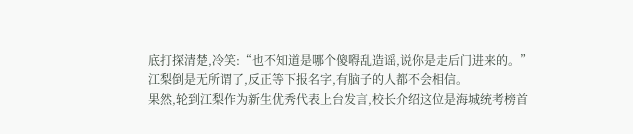底打探清楚,冷笑:“也不知道是哪个傻嘚乱造谣,说你是走后门进来的。”
江梨倒是无所谓了,反正等下报名字,有脑子的人都不会相信。
果然,轮到江梨作为新生优秀代表上台发言,校长介绍这位是海城统考榜首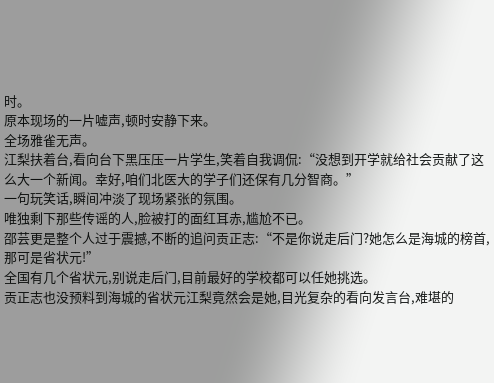时。
原本现场的一片嘘声,顿时安静下来。
全场雅雀无声。
江梨扶着台,看向台下黑压压一片学生,笑着自我调侃:“没想到开学就给社会贡献了这么大一个新闻。幸好,咱们北医大的学子们还保有几分智商。”
一句玩笑话,瞬间冲淡了现场紧张的氛围。
唯独剩下那些传谣的人,脸被打的面红耳赤,尴尬不已。
邵芸更是整个人过于震撼,不断的追问贡正志:“不是你说走后门?她怎么是海城的榜首,那可是省状元!”
全国有几个省状元,别说走后门,目前最好的学校都可以任她挑选。
贡正志也没预料到海城的省状元江梨竟然会是她,目光复杂的看向发言台,难堪的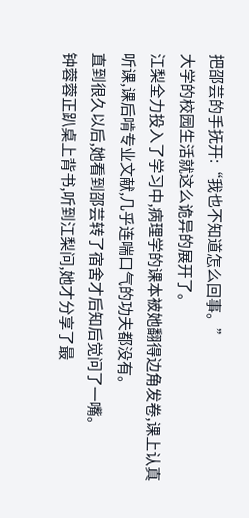把邵芸的手抚开:“我也不知道怎么回事。”
大学的校园生活就这么诡异的展开了。
江梨全力投入了学习中,病理学的课本被她翻得边角发卷,课上认真听课,课后啃专业文献,几乎连喘口气的功夫都没有。
直到很久以后,她看到邵芸转了宿舍才后知后觉问了一嘴。
钟蓉蓉正趴桌上背书,听到江梨问,她才分享了最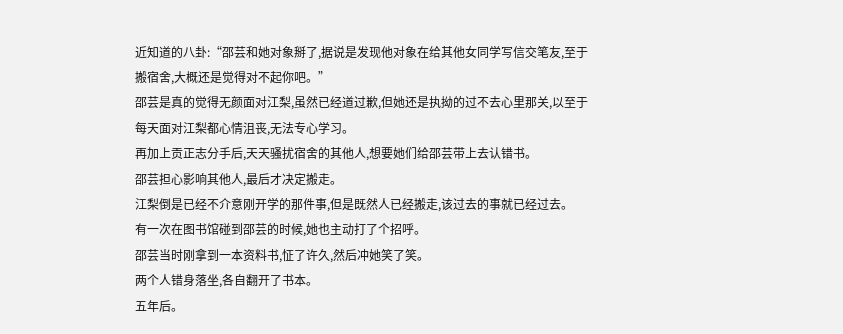近知道的八卦:“邵芸和她对象掰了,据说是发现他对象在给其他女同学写信交笔友,至于搬宿舍,大概还是觉得对不起你吧。”
邵芸是真的觉得无颜面对江梨,虽然已经道过歉,但她还是执拗的过不去心里那关,以至于每天面对江梨都心情沮丧,无法专心学习。
再加上贡正志分手后,天天骚扰宿舍的其他人,想要她们给邵芸带上去认错书。
邵芸担心影响其他人,最后才决定搬走。
江梨倒是已经不介意刚开学的那件事,但是既然人已经搬走,该过去的事就已经过去。
有一次在图书馆碰到邵芸的时候,她也主动打了个招呼。
邵芸当时刚拿到一本资料书,怔了许久,然后冲她笑了笑。
两个人错身落坐,各自翻开了书本。
五年后。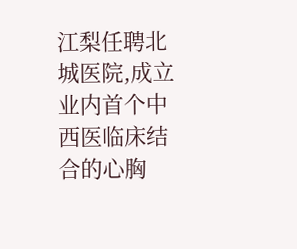江梨任聘北城医院,成立业内首个中西医临床结合的心胸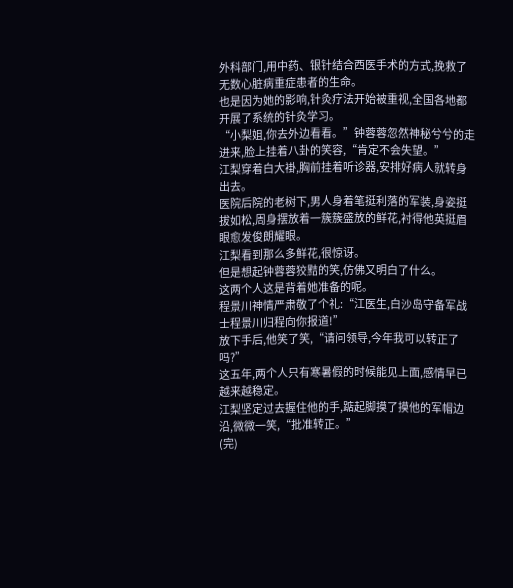外科部门,用中药、银针结合西医手术的方式,挽救了无数心脏病重症患者的生命。
也是因为她的影响,针灸疗法开始被重视,全国各地都开展了系统的针灸学习。
“小梨姐,你去外边看看。”钟蓉蓉忽然神秘兮兮的走进来,脸上挂着八卦的笑容,“肯定不会失望。”
江梨穿着白大褂,胸前挂着听诊器,安排好病人就转身出去。
医院后院的老树下,男人身着笔挺利落的军装,身姿挺拔如松,周身摆放着一簇簇盛放的鲜花,衬得他英挺眉眼愈发俊朗耀眼。
江梨看到那么多鲜花,很惊讶。
但是想起钟蓉蓉狡黠的笑,仿佛又明白了什么。
这两个人这是背着她准备的呢。
程景川神情严肃敬了个礼:“江医生,白沙岛守备军战士程景川归程向你报道!”
放下手后,他笑了笑,“请问领导,今年我可以转正了吗?”
这五年,两个人只有寒暑假的时候能见上面,感情早已越来越稳定。
江梨坚定过去握住他的手,踮起脚摸了摸他的军帽边沿,微微一笑,“批准转正。”
(完)